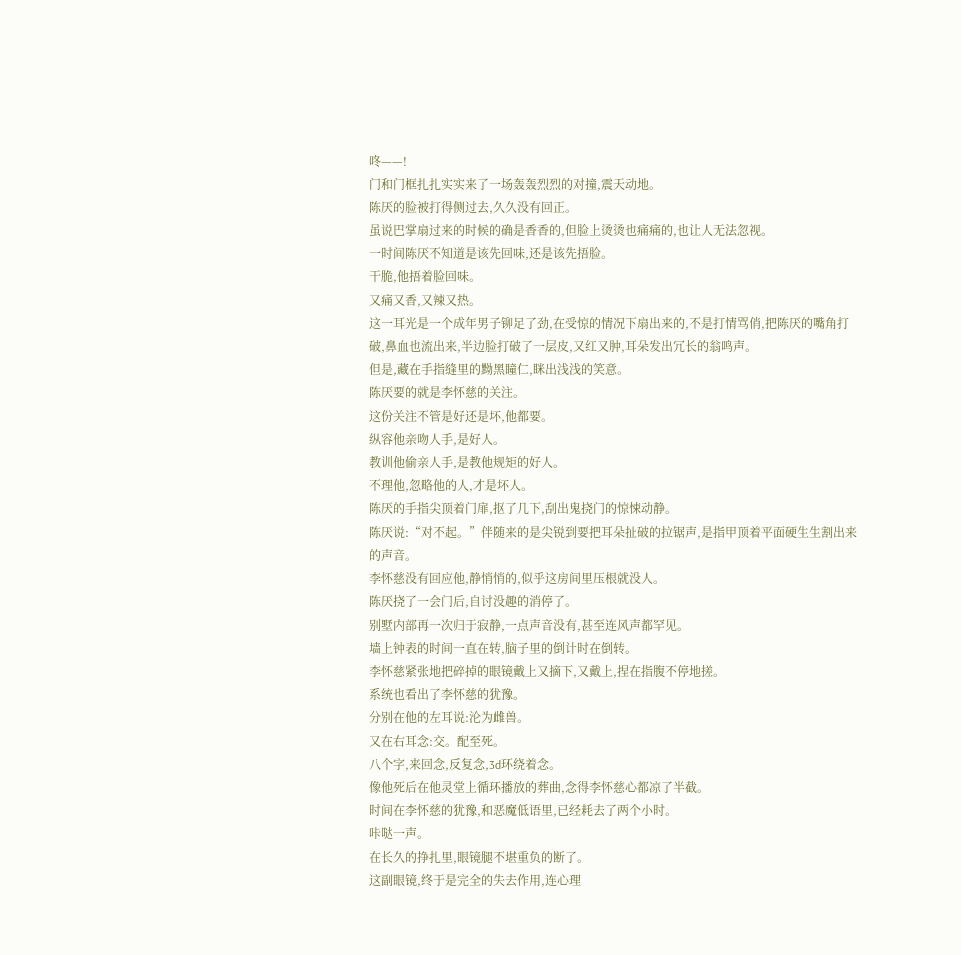咚——!
门和门框扎扎实实来了一场轰轰烈烈的对撞,震天动地。
陈厌的脸被打得侧过去,久久没有回正。
虽说巴掌扇过来的时候的确是香香的,但脸上烫烫也痛痛的,也让人无法忽视。
一时间陈厌不知道是该先回味,还是该先捂脸。
干脆,他捂着脸回味。
又痛又香,又辣又热。
这一耳光是一个成年男子铆足了劲,在受惊的情况下扇出来的,不是打情骂俏,把陈厌的嘴角打破,鼻血也流出来,半边脸打破了一层皮,又红又肿,耳朵发出冗长的翁鸣声。
但是,藏在手指缝里的黝黑瞳仁,眯出浅浅的笑意。
陈厌要的就是李怀慈的关注。
这份关注不管是好还是坏,他都要。
纵容他亲吻人手,是好人。
教训他偷亲人手,是教他规矩的好人。
不理他,忽略他的人,才是坏人。
陈厌的手指尖顶着门扉,抠了几下,刮出鬼挠门的惊悚动静。
陈厌说:“对不起。”伴随来的是尖锐到要把耳朵扯破的拉锯声,是指甲顶着平面硬生生割出来的声音。
李怀慈没有回应他,静悄悄的,似乎这房间里压根就没人。
陈厌挠了一会门后,自讨没趣的消停了。
别墅内部再一次归于寂静,一点声音没有,甚至连风声都罕见。
墙上钟表的时间一直在转,脑子里的倒计时在倒转。
李怀慈紧张地把碎掉的眼镜戴上又摘下,又戴上,捏在指腹不停地搓。
系统也看出了李怀慈的犹豫。
分别在他的左耳说:沦为雌兽。
又在右耳念:交。配至死。
八个字,来回念,反复念,3d环绕着念。
像他死后在他灵堂上循环播放的葬曲,念得李怀慈心都凉了半截。
时间在李怀慈的犹豫,和恶魔低语里,已经耗去了两个小时。
咔哒一声。
在长久的挣扎里,眼镜腿不堪重负的断了。
这副眼镜,终于是完全的失去作用,连心理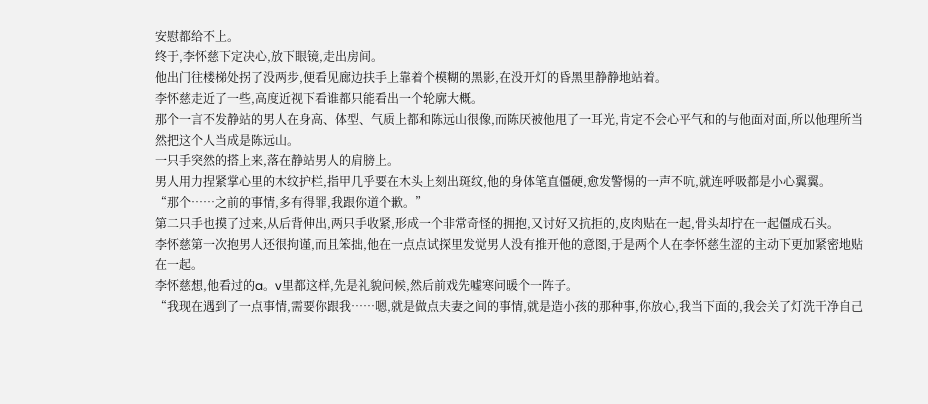安慰都给不上。
终于,李怀慈下定决心,放下眼镜,走出房间。
他出门往楼梯处拐了没两步,便看见廊边扶手上靠着个模糊的黑影,在没开灯的昏黑里静静地站着。
李怀慈走近了一些,高度近视下看谁都只能看出一个轮廓大概。
那个一言不发静站的男人在身高、体型、气质上都和陈远山很像,而陈厌被他甩了一耳光,肯定不会心平气和的与他面对面,所以他理所当然把这个人当成是陈远山。
一只手突然的搭上来,落在静站男人的肩膀上。
男人用力捏紧掌心里的木纹护栏,指甲几乎要在木头上刻出斑纹,他的身体笔直僵硬,愈发警惕的一声不吭,就连呼吸都是小心翼翼。
“那个……之前的事情,多有得罪,我跟你道个歉。”
第二只手也摸了过来,从后背伸出,两只手收紧,形成一个非常奇怪的拥抱,又讨好又抗拒的,皮肉贴在一起,骨头却拧在一起僵成石头。
李怀慈第一次抱男人还很拘谨,而且笨拙,他在一点点试探里发觉男人没有推开他的意图,于是两个人在李怀慈生涩的主动下更加紧密地贴在一起。
李怀慈想,他看过的a。v里都这样,先是礼貌问候,然后前戏先嘘寒问暖个一阵子。
“我现在遇到了一点事情,需要你跟我……嗯,就是做点夫妻之间的事情,就是造小孩的那种事,你放心,我当下面的,我会关了灯洗干净自己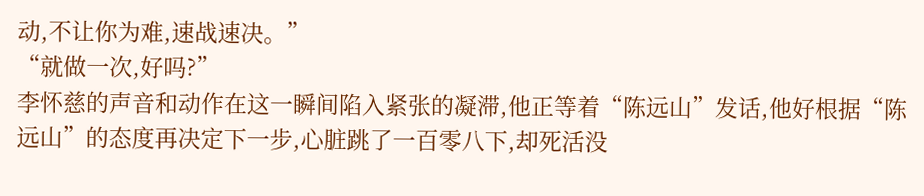动,不让你为难,速战速决。”
“就做一次,好吗?”
李怀慈的声音和动作在这一瞬间陷入紧张的凝滞,他正等着“陈远山”发话,他好根据“陈远山”的态度再决定下一步,心脏跳了一百零八下,却死活没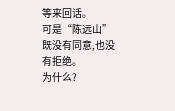等来回话。
可是“陈远山”既没有同意,也没有拒绝。
为什么?